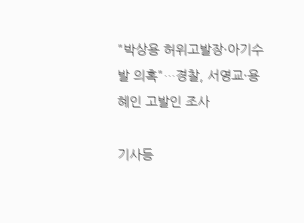"박상용 허위고발장·아기수발 의혹"…경찰, 서영교·용혜인 고발인 조사

기사등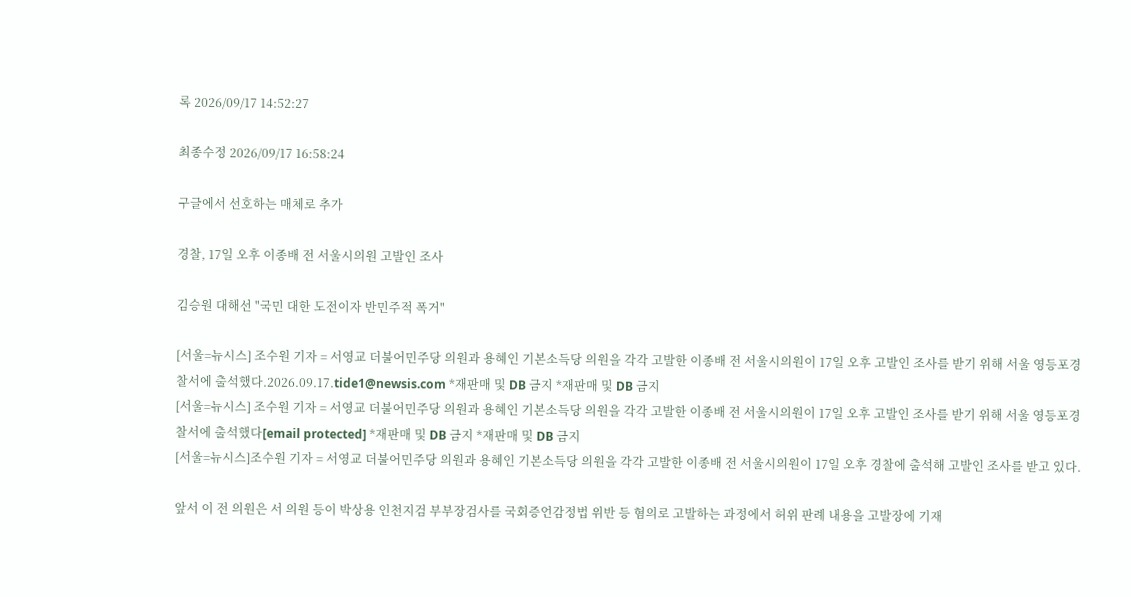록 2026/09/17 14:52:27

최종수정 2026/09/17 16:58:24

구글에서 선호하는 매체로 추가

경찰, 17일 오후 이종배 전 서울시의원 고발인 조사

김승원 대해선 "국민 대한 도전이자 반민주적 폭거"

[서울=뉴시스] 조수원 기자 = 서영교 더불어민주당 의원과 용혜인 기본소득당 의원을 각각 고발한 이종배 전 서울시의원이 17일 오후 고발인 조사를 받기 위해 서울 영등포경찰서에 출석했다.2026.09.17.tide1@newsis.com *재판매 및 DB 금지 *재판매 및 DB 금지
[서울=뉴시스] 조수원 기자 = 서영교 더불어민주당 의원과 용혜인 기본소득당 의원을 각각 고발한 이종배 전 서울시의원이 17일 오후 고발인 조사를 받기 위해 서울 영등포경찰서에 출석했다[email protected] *재판매 및 DB 금지 *재판매 및 DB 금지
[서울=뉴시스]조수원 기자 = 서영교 더불어민주당 의원과 용혜인 기본소득당 의원을 각각 고발한 이종배 전 서울시의원이 17일 오후 경찰에 출석해 고발인 조사를 받고 있다.

앞서 이 전 의원은 서 의원 등이 박상용 인천지검 부부장검사를 국회증언감정법 위반 등 혐의로 고발하는 과정에서 허위 판례 내용을 고발장에 기재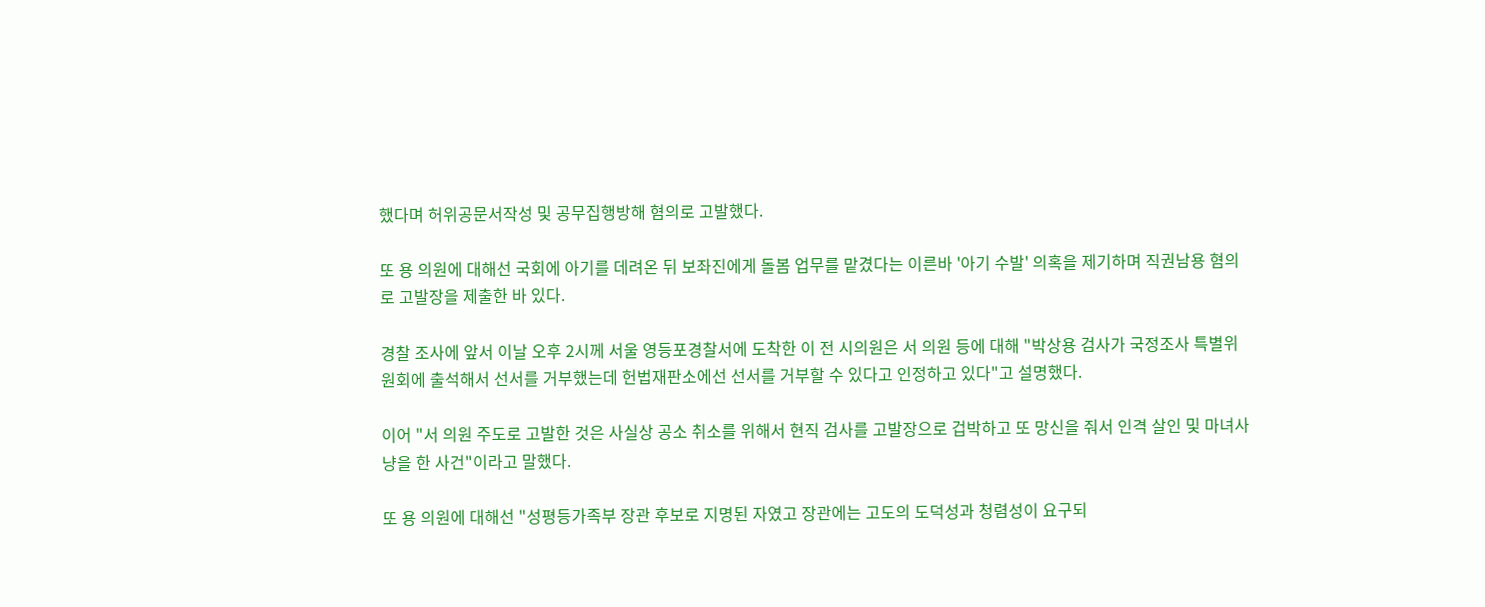했다며 허위공문서작성 및 공무집행방해 혐의로 고발했다.

또 용 의원에 대해선 국회에 아기를 데려온 뒤 보좌진에게 돌봄 업무를 맡겼다는 이른바 '아기 수발' 의혹을 제기하며 직권남용 혐의로 고발장을 제출한 바 있다.

경찰 조사에 앞서 이날 오후 2시께 서울 영등포경찰서에 도착한 이 전 시의원은 서 의원 등에 대해 "박상용 검사가 국정조사 특별위원회에 출석해서 선서를 거부했는데 헌법재판소에선 선서를 거부할 수 있다고 인정하고 있다"고 설명했다.

이어 "서 의원 주도로 고발한 것은 사실상 공소 취소를 위해서 현직 검사를 고발장으로 겁박하고 또 망신을 줘서 인격 살인 및 마녀사냥을 한 사건"이라고 말했다.

또 용 의원에 대해선 "성평등가족부 장관 후보로 지명된 자였고 장관에는 고도의 도덕성과 청렴성이 요구되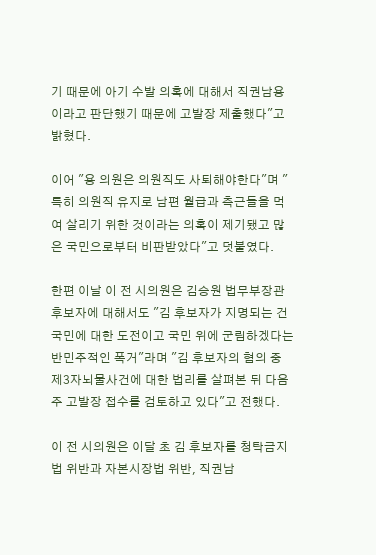기 때문에 아기 수발 의혹에 대해서 직권남용이라고 판단했기 때문에 고발장 제출했다"고 밝혔다.

이어 "용 의원은 의원직도 사퇴해야한다"며 "특히 의원직 유지로 남편 월급과 측근들을 먹여 살리기 위한 것이라는 의혹이 제기됐고 많은 국민으로부터 비판받았다"고 덧붙였다.

한편 이날 이 전 시의원은 김승원 법무부장관 후보자에 대해서도 "김 후보자가 지명되는 건 국민에 대한 도전이고 국민 위에 군림하겠다는 반민주적인 폭거"라며 "김 후보자의 혐의 중 제3자뇌물사건에 대한 법리를 살펴본 뒤 다음 주 고발장 접수를 검토하고 있다"고 전했다.

이 전 시의원은 이달 초 김 후보자를 청탁금지법 위반과 자본시장법 위반, 직권남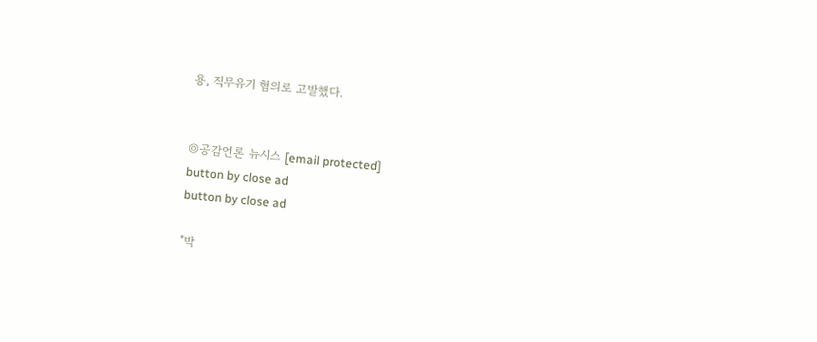용, 직무유기 혐의로 고발했다.


◎공감언론 뉴시스 [email protected]
button by close ad
button by close ad

"박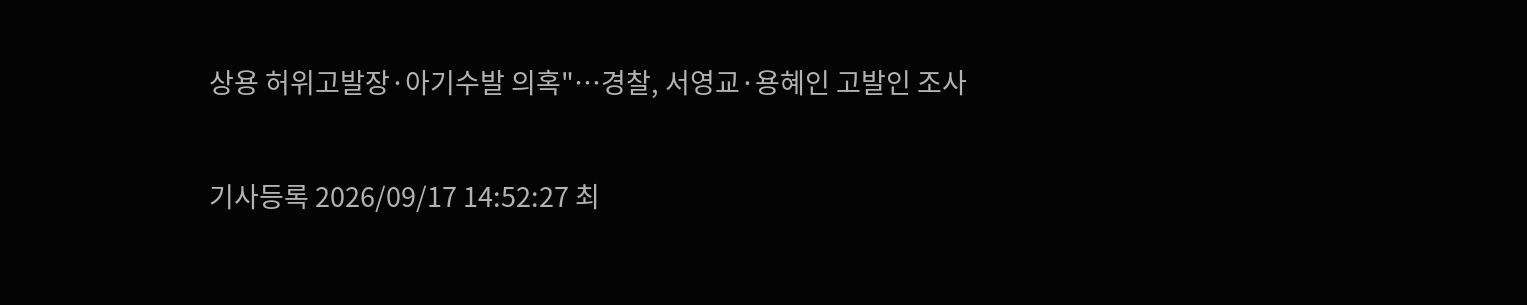상용 허위고발장·아기수발 의혹"…경찰, 서영교·용혜인 고발인 조사

기사등록 2026/09/17 14:52:27 최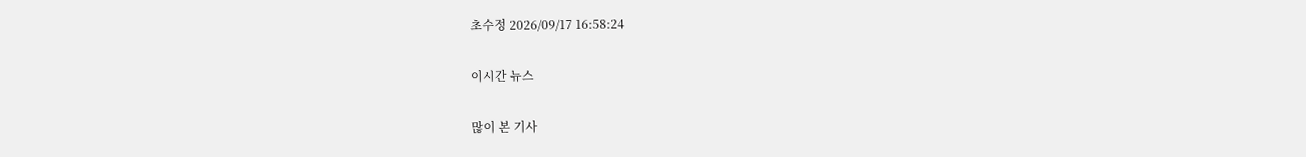초수정 2026/09/17 16:58:24

이시간 뉴스

많이 본 기사